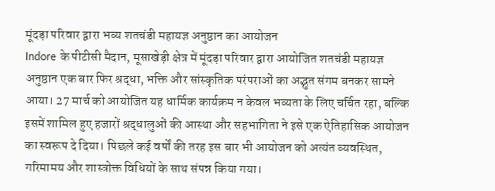मूंदड़ा परिवार द्वारा भव्य शतचंडी महायज्ञ अनुष्ठान का आयोजन
Indore के पीटीसी मैदान, मूसाखेड़ी क्षेत्र में मूंदड़ा परिवार द्वारा आयोजित शतचंडी महायज्ञ अनुष्ठान एक बार फिर श्रद्धा, भक्ति और सांस्कृतिक परंपराओं का अद्भुत संगम बनकर सामने आया। 27 मार्च को आयोजित यह धार्मिक कार्यक्रम न केवल भव्यता के लिए चर्चित रहा, बल्कि इसमें शामिल हुए हजारों श्रद्धालुओं की आस्था और सहभागिता ने इसे एक ऐतिहासिक आयोजन का स्वरूप दे दिया। पिछले कई वर्षों की तरह इस बार भी आयोजन को अत्यंत व्यवस्थित, गरिमामय और शास्त्रोक्त विधियों के साथ संपन्न किया गया।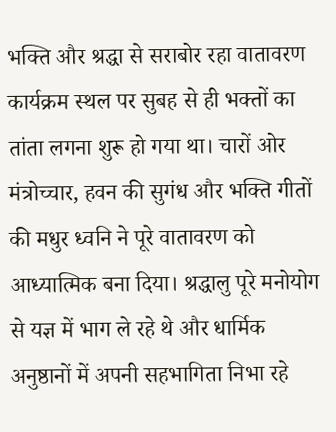भक्ति और श्रद्धा से सराबोर रहा वातावरण
कार्यक्रम स्थल पर सुबह से ही भक्तों का तांता लगना शुरू हो गया था। चारों ओर मंत्रोच्चार, हवन की सुगंध और भक्ति गीतों की मधुर ध्वनि ने पूरे वातावरण को आध्यात्मिक बना दिया। श्रद्धालु पूरे मनोयोग से यज्ञ में भाग ले रहे थे और धार्मिक अनुष्ठानों में अपनी सहभागिता निभा रहे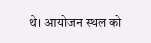थे। आयोजन स्थल को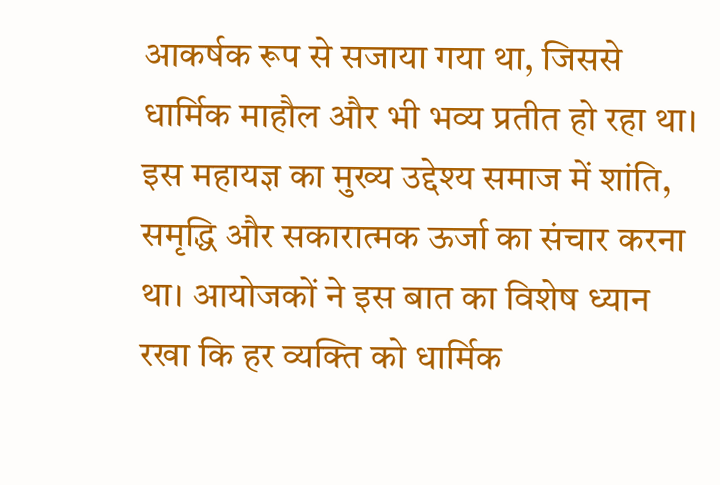आकर्षक रूप से सजाया गया था, जिससे धार्मिक माहौल और भी भव्य प्रतीत हो रहा था।
इस महायज्ञ का मुख्य उद्देश्य समाज में शांति, समृद्धि और सकारात्मक ऊर्जा का संचार करना था। आयोजकों ने इस बात का विशेष ध्यान रखा कि हर व्यक्ति को धार्मिक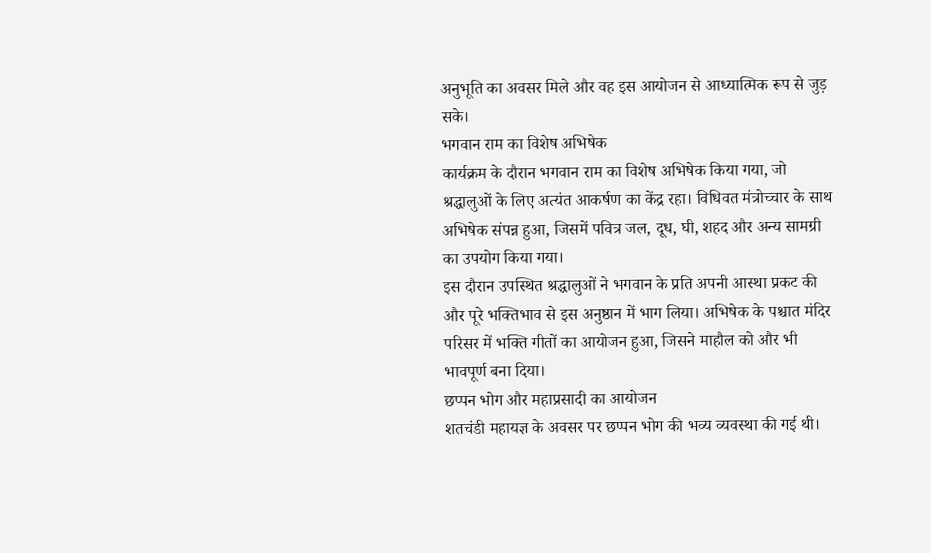अनुभूति का अवसर मिले और वह इस आयोजन से आध्यात्मिक रूप से जुड़ सके।
भगवान राम का विशेष अभिषेक
कार्यक्रम के दौरान भगवान राम का विशेष अभिषेक किया गया, जो श्रद्धालुओं के लिए अत्यंत आकर्षण का केंद्र रहा। विधिवत मंत्रोच्चार के साथ अभिषेक संपन्न हुआ, जिसमें पवित्र जल, दूध, घी, शहद और अन्य सामग्री का उपयोग किया गया।
इस दौरान उपस्थित श्रद्धालुओं ने भगवान के प्रति अपनी आस्था प्रकट की और पूरे भक्तिभाव से इस अनुष्ठान में भाग लिया। अभिषेक के पश्चात मंदिर परिसर में भक्ति गीतों का आयोजन हुआ, जिसने माहौल को और भी भावपूर्ण बना दिया।
छप्पन भोग और महाप्रसादी का आयोजन
शतचंडी महायज्ञ के अवसर पर छप्पन भोग की भव्य व्यवस्था की गई थी।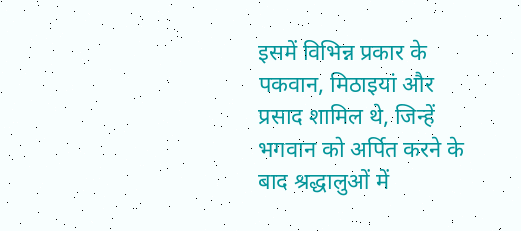इसमें विभिन्न प्रकार के पकवान, मिठाइयां और प्रसाद शामिल थे, जिन्हें भगवान को अर्पित करने के बाद श्रद्धालुओं में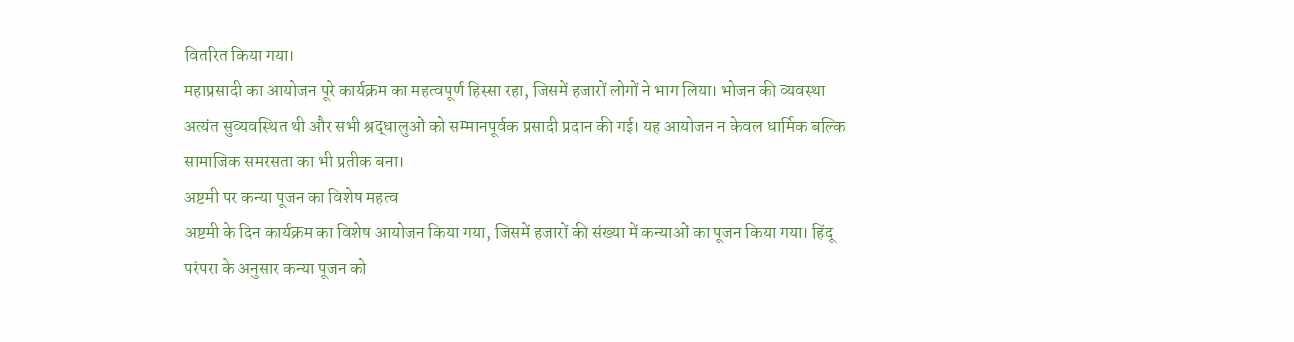वितरित किया गया।
महाप्रसादी का आयोजन पूरे कार्यक्रम का महत्वपूर्ण हिस्सा रहा, जिसमें हजारों लोगों ने भाग लिया। भोजन की व्यवस्था अत्यंत सुव्यवस्थित थी और सभी श्रद्धालुओं को सम्मानपूर्वक प्रसादी प्रदान की गई। यह आयोजन न केवल धार्मिक बल्कि सामाजिक समरसता का भी प्रतीक बना।
अष्टमी पर कन्या पूजन का विशेष महत्व
अष्टमी के दिन कार्यक्रम का विशेष आयोजन किया गया, जिसमें हजारों की संख्या में कन्याओं का पूजन किया गया। हिंदू परंपरा के अनुसार कन्या पूजन को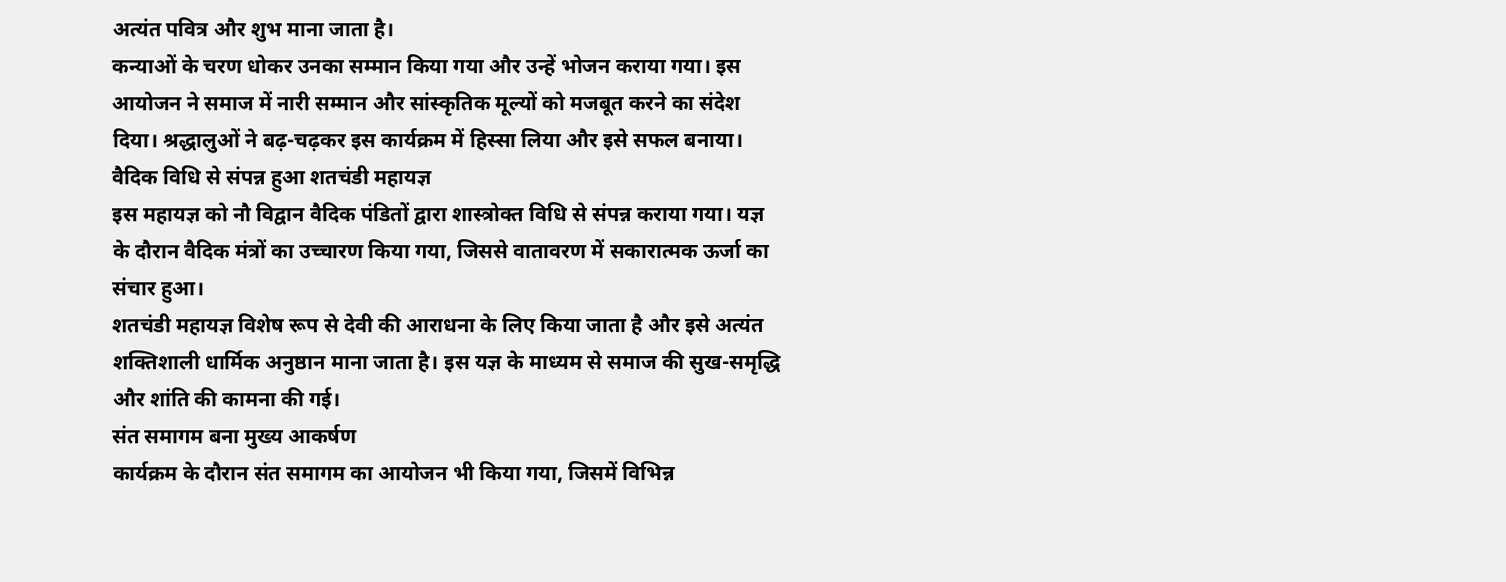अत्यंत पवित्र और शुभ माना जाता है।
कन्याओं के चरण धोकर उनका सम्मान किया गया और उन्हें भोजन कराया गया। इस आयोजन ने समाज में नारी सम्मान और सांस्कृतिक मूल्यों को मजबूत करने का संदेश दिया। श्रद्धालुओं ने बढ़-चढ़कर इस कार्यक्रम में हिस्सा लिया और इसे सफल बनाया।
वैदिक विधि से संपन्न हुआ शतचंडी महायज्ञ
इस महायज्ञ को नौ विद्वान वैदिक पंडितों द्वारा शास्त्रोक्त विधि से संपन्न कराया गया। यज्ञ के दौरान वैदिक मंत्रों का उच्चारण किया गया, जिससे वातावरण में सकारात्मक ऊर्जा का संचार हुआ।
शतचंडी महायज्ञ विशेष रूप से देवी की आराधना के लिए किया जाता है और इसे अत्यंत शक्तिशाली धार्मिक अनुष्ठान माना जाता है। इस यज्ञ के माध्यम से समाज की सुख-समृद्धि और शांति की कामना की गई।
संत समागम बना मुख्य आकर्षण
कार्यक्रम के दौरान संत समागम का आयोजन भी किया गया, जिसमें विभिन्न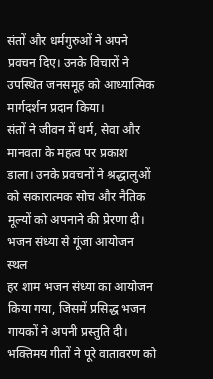संतों और धर्मगुरुओं ने अपने प्रवचन दिए। उनके विचारों ने उपस्थित जनसमूह को आध्यात्मिक मार्गदर्शन प्रदान किया।
संतों ने जीवन में धर्म, सेवा और मानवता के महत्व पर प्रकाश डाला। उनके प्रवचनों ने श्रद्धालुओं को सकारात्मक सोच और नैतिक मूल्यों को अपनाने की प्रेरणा दी।
भजन संध्या से गूंजा आयोजन स्थल
हर शाम भजन संध्या का आयोजन किया गया, जिसमें प्रसिद्ध भजन गायकों ने अपनी प्रस्तुति दी। भक्तिमय गीतों ने पूरे वातावरण को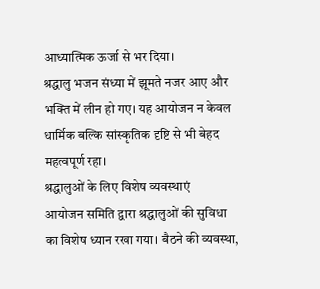आध्यात्मिक ऊर्जा से भर दिया।
श्रद्धालु भजन संध्या में झूमते नजर आए और भक्ति में लीन हो गए। यह आयोजन न केवल धार्मिक बल्कि सांस्कृतिक दृष्टि से भी बेहद महत्वपूर्ण रहा।
श्रद्धालुओं के लिए विशेष व्यवस्थाएं
आयोजन समिति द्वारा श्रद्धालुओं की सुविधा का विशेष ध्यान रखा गया। बैठने की व्यवस्था,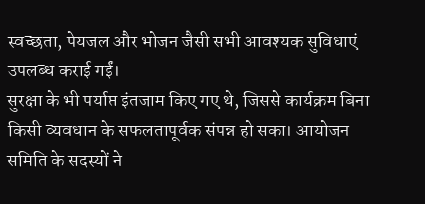स्वच्छता, पेयजल और भोजन जैसी सभी आवश्यक सुविधाएं उपलब्ध कराई गईं।
सुरक्षा के भी पर्याप्त इंतजाम किए गए थे, जिससे कार्यक्रम बिना किसी व्यवधान के सफलतापूर्वक संपन्न हो सका। आयोजन समिति के सदस्यों ने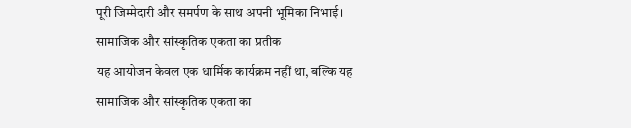पूरी जिम्मेदारी और समर्पण के साथ अपनी भूमिका निभाई।
सामाजिक और सांस्कृतिक एकता का प्रतीक
यह आयोजन केवल एक धार्मिक कार्यक्रम नहीं था, बल्कि यह सामाजिक और सांस्कृतिक एकता का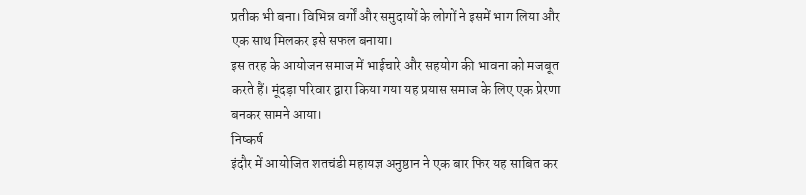प्रतीक भी बना। विभिन्न वर्गों और समुदायों के लोगों ने इसमें भाग लिया और एक साथ मिलकर इसे सफल बनाया।
इस तरह के आयोजन समाज में भाईचारे और सहयोग की भावना को मजबूत करते हैं। मूंदड़ा परिवार द्वारा किया गया यह प्रयास समाज के लिए एक प्रेरणा बनकर सामने आया।
निष्कर्ष
इंदौर में आयोजित शतचंडी महायज्ञ अनुष्ठान ने एक बार फिर यह साबित कर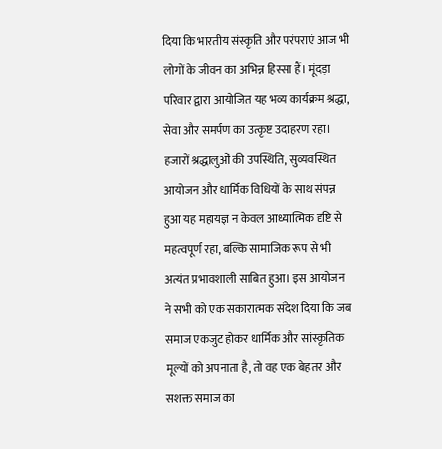दिया कि भारतीय संस्कृति और परंपराएं आज भी लोगों के जीवन का अभिन्न हिस्सा हैं। मूंदड़ा परिवार द्वारा आयोजित यह भव्य कार्यक्रम श्रद्धा, सेवा और समर्पण का उत्कृष्ट उदाहरण रहा।
हजारों श्रद्धालुओं की उपस्थिति, सुव्यवस्थित आयोजन और धार्मिक विधियों के साथ संपन्न हुआ यह महायज्ञ न केवल आध्यात्मिक दृष्टि से महत्वपूर्ण रहा, बल्कि सामाजिक रूप से भी अत्यंत प्रभावशाली साबित हुआ। इस आयोजन ने सभी को एक सकारात्मक संदेश दिया कि जब समाज एकजुट होकर धार्मिक और सांस्कृतिक मूल्यों को अपनाता है, तो वह एक बेहतर और सशक्त समाज का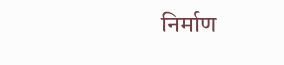निर्माण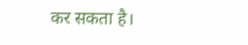कर सकता है।